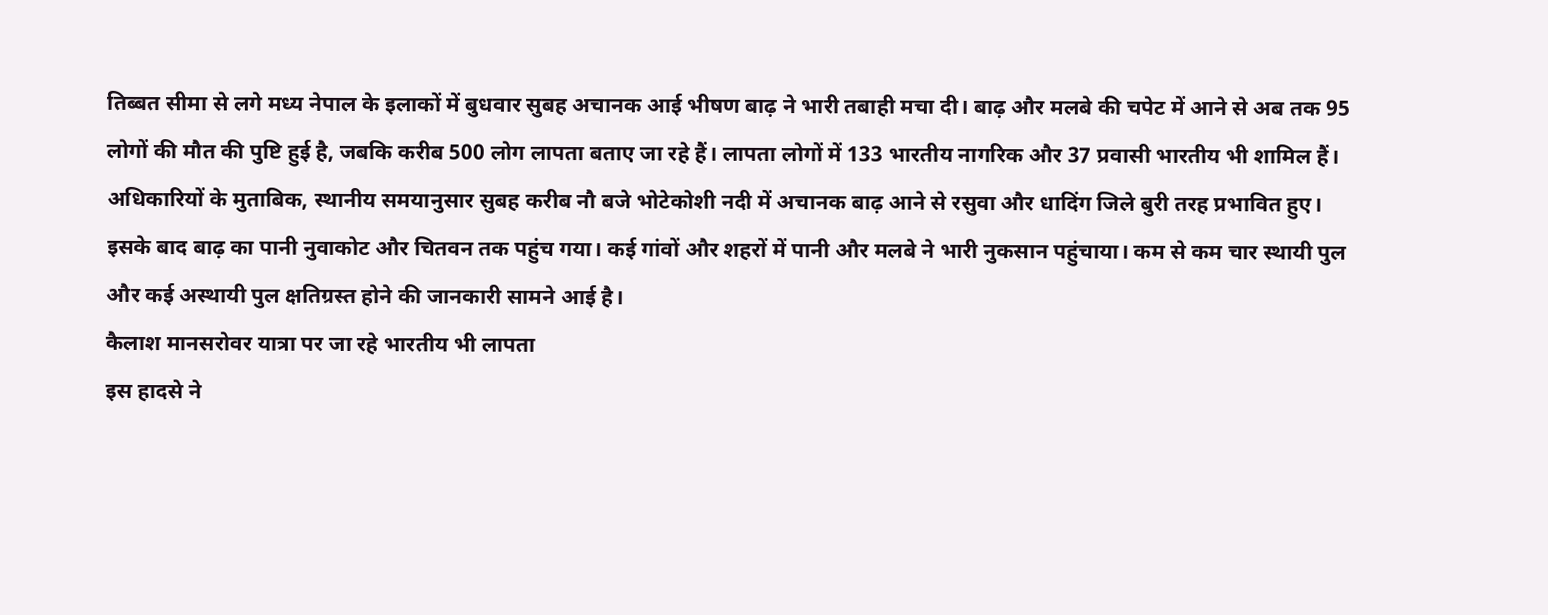तिब्बत सीमा से लगे मध्य नेपाल के इलाकों में बुधवार सुबह अचानक आई भीषण बाढ़ ने भारी तबाही मचा दी। बाढ़ और मलबे की चपेट में आने से अब तक 95 लोगों की मौत की पुष्टि हुई है, जबकि करीब 500 लोग लापता बताए जा रहे हैं। लापता लोगों में 133 भारतीय नागरिक और 37 प्रवासी भारतीय भी शामिल हैं।
अधिकारियों के मुताबिक, स्थानीय समयानुसार सुबह करीब नौ बजे भोटेकोशी नदी में अचानक बाढ़ आने से रसुवा और धादिंग जिले बुरी तरह प्रभावित हुए। इसके बाद बाढ़ का पानी नुवाकोट और चितवन तक पहुंच गया। कई गांवों और शहरों में पानी और मलबे ने भारी नुकसान पहुंचाया। कम से कम चार स्थायी पुल और कई अस्थायी पुल क्षतिग्रस्त होने की जानकारी सामने आई है।
कैलाश मानसरोवर यात्रा पर जा रहे भारतीय भी लापता
इस हादसे ने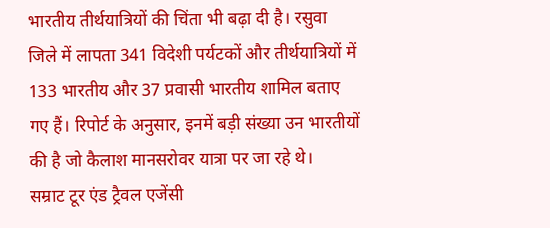भारतीय तीर्थयात्रियों की चिंता भी बढ़ा दी है। रसुवा जिले में लापता 341 विदेशी पर्यटकों और तीर्थयात्रियों में 133 भारतीय और 37 प्रवासी भारतीय शामिल बताए गए हैं। रिपोर्ट के अनुसार, इनमें बड़ी संख्या उन भारतीयों की है जो कैलाश मानसरोवर यात्रा पर जा रहे थे।
सम्राट टूर एंड ट्रैवल एजेंसी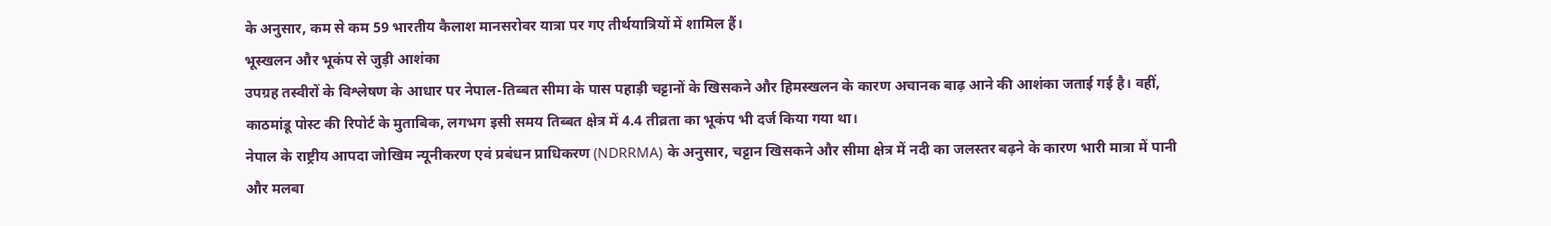के अनुसार, कम से कम 59 भारतीय कैलाश मानसरोवर यात्रा पर गए तीर्थयात्रियों में शामिल हैं।
भूस्खलन और भूकंप से जुड़ी आशंका
उपग्रह तस्वीरों के विश्लेषण के आधार पर नेपाल-तिब्बत सीमा के पास पहाड़ी चट्टानों के खिसकने और हिमस्खलन के कारण अचानक बाढ़ आने की आशंका जताई गई है। वहीं, काठमांडू पोस्ट की रिपोर्ट के मुताबिक, लगभग इसी समय तिब्बत क्षेत्र में 4.4 तीव्रता का भूकंप भी दर्ज किया गया था।
नेपाल के राष्ट्रीय आपदा जोखिम न्यूनीकरण एवं प्रबंधन प्राधिकरण (NDRRMA) के अनुसार, चट्टान खिसकने और सीमा क्षेत्र में नदी का जलस्तर बढ़ने के कारण भारी मात्रा में पानी और मलबा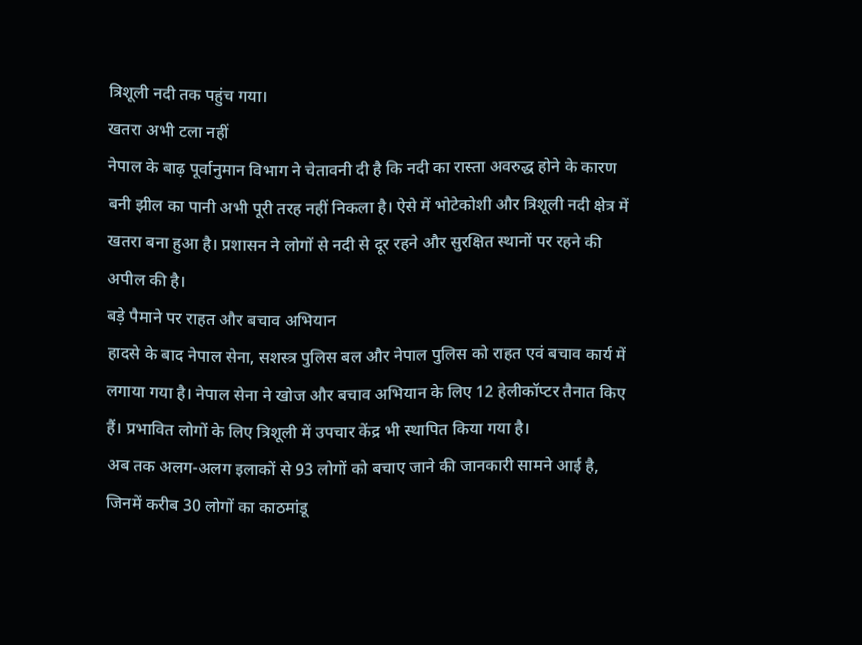त्रिशूली नदी तक पहुंच गया।
खतरा अभी टला नहीं
नेपाल के बाढ़ पूर्वानुमान विभाग ने चेतावनी दी है कि नदी का रास्ता अवरुद्ध होने के कारण बनी झील का पानी अभी पूरी तरह नहीं निकला है। ऐसे में भोटेकोशी और त्रिशूली नदी क्षेत्र में खतरा बना हुआ है। प्रशासन ने लोगों से नदी से दूर रहने और सुरक्षित स्थानों पर रहने की अपील की है।
बड़े पैमाने पर राहत और बचाव अभियान
हादसे के बाद नेपाल सेना, सशस्त्र पुलिस बल और नेपाल पुलिस को राहत एवं बचाव कार्य में लगाया गया है। नेपाल सेना ने खोज और बचाव अभियान के लिए 12 हेलीकॉप्टर तैनात किए हैं। प्रभावित लोगों के लिए त्रिशूली में उपचार केंद्र भी स्थापित किया गया है।
अब तक अलग-अलग इलाकों से 93 लोगों को बचाए जाने की जानकारी सामने आई है, जिनमें करीब 30 लोगों का काठमांडू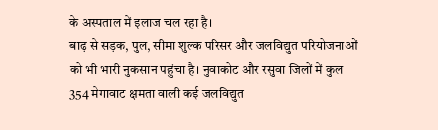के अस्पताल में इलाज चल रहा है।
बाढ़ से सड़क, पुल, सीमा शुल्क परिसर और जलविद्युत परियोजनाओं को भी भारी नुकसान पहुंचा है। नुवाकोट और रसुवा जिलों में कुल 354 मेगावाट क्षमता वाली कई जलविद्युत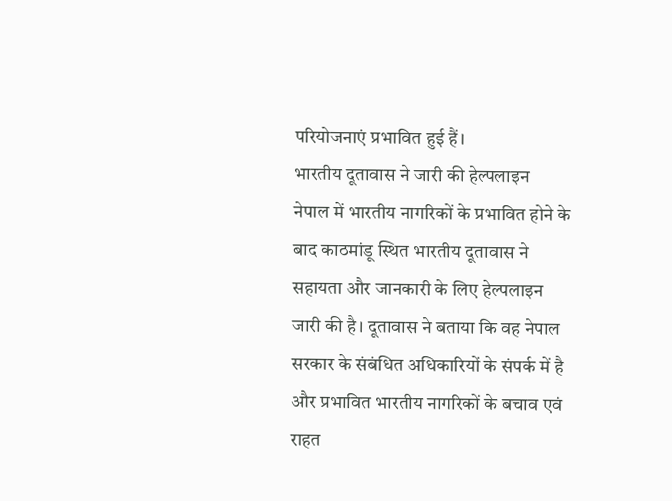परियोजनाएं प्रभावित हुई हैं।
भारतीय दूतावास ने जारी की हेल्पलाइन
नेपाल में भारतीय नागरिकों के प्रभावित होने के बाद काठमांडू स्थित भारतीय दूतावास ने सहायता और जानकारी के लिए हेल्पलाइन जारी की है। दूतावास ने बताया कि वह नेपाल सरकार के संबंधित अधिकारियों के संपर्क में है और प्रभावित भारतीय नागरिकों के बचाव एवं राहत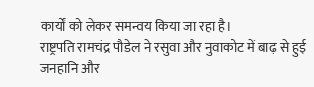कार्यों को लेकर समन्वय किया जा रहा है।
राष्ट्रपति रामचंद्र पौडेल ने रसुवा और नुवाकोट में बाढ़ से हुई जनहानि और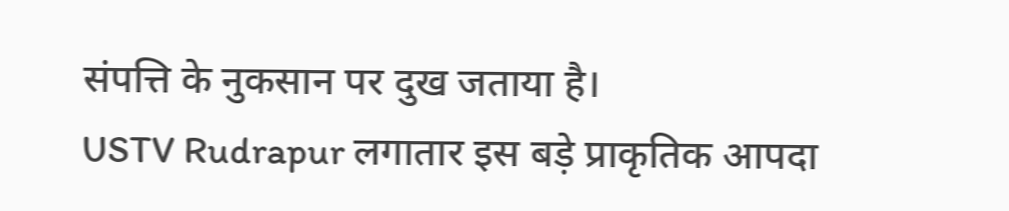संपत्ति के नुकसान पर दुख जताया है।
USTV Rudrapur लगातार इस बड़े प्राकृतिक आपदा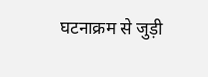घटनाक्रम से जुड़ी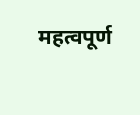महत्वपूर्ण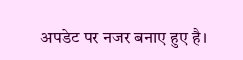अपडेट पर नजर बनाए हुए है।